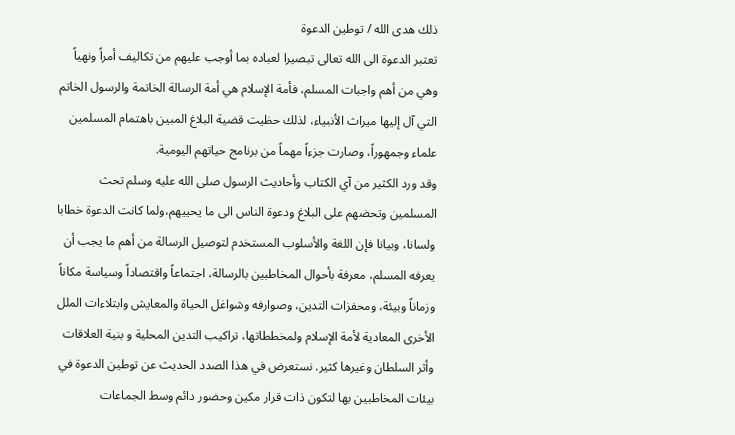ذلك هدى الله / توطين الدعوة
تعتبر الدعوة الى الله تعالى تبصيرا لعباده بما أوجب عليهم من تكاليف أمراً ونهياً وهي من أهم واجبات المسلم، فأمة الإسلام هي أمة الرسالة الخاتمة والرسول الخاتم التي آل إليها ميراث الأنبياء، لذلك حظيت قضية البلاغ المبين باهتمام المسلمين علماء وجمهوراً، وصارت جزءاً مهماً من برنامج حياتهم اليومية.
وقد ورد الكثير من آي الكتاب وأحاديث الرسول صلى الله عليه وسلم تحث المسلمين وتحضهم على البلاغ ودعوة الناس الى ما يحييهم،ولما كانت الدعوة خطابا ولسانا، وبيانا فإن اللغة والأسلوب المستخدم لتوصيل الرسالة من أهم ما يجب أن يعرفه المسلم، معرفة بأحوال المخاطبين بالرسالة، اجتماعاً واقتصاداً وسياسة مكاناً وزماناً وبيئة، ومحفزات التدين، وصوارفه وشواغل الحياة والمعايش وابتلاءات الملل الأخرى المعادية لأمة الإسلام ولمخططاتها، تراكيب التدين المحلية و بنية العلاقات وأثر السلطان وغيرها كثير. نستعرض في هذا الصدد الحديث عن توطين الدعوة في بيئات المخاطبين بها لتكون ذات قرار مكين وحضور دائم وسط الجماعات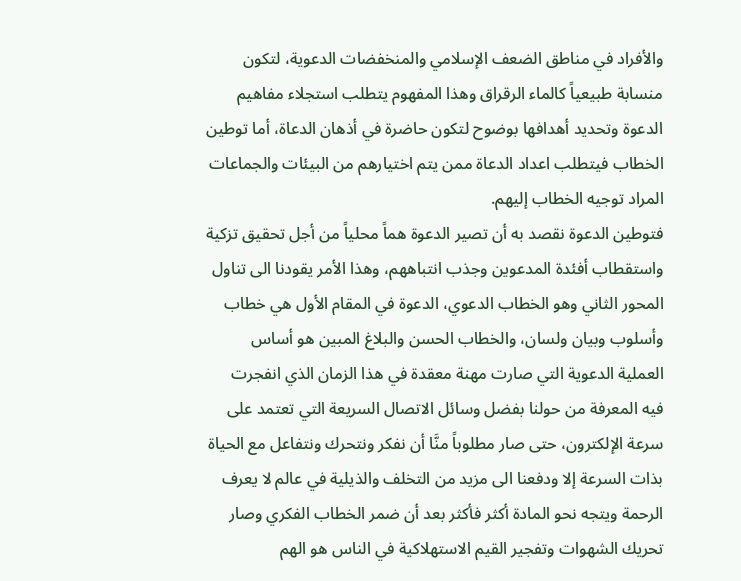والأفراد في مناطق الضعف الإسلامي والمنخفضات الدعوية، لتكون منسابة طبيعياً كالماء الرقراق وهذا المفهوم يتطلب استجلاء مفاهيم الدعوة وتحديد أهدافها بوضوح لتكون حاضرة في أذهان الدعاة، أما توطين الخطاب فيتطلب اعداد الدعاة ممن يتم اختيارهم من البيئات والجماعات المراد توجيه الخطاب إليهم.
فتوطين الدعوة نقصد به أن تصير الدعوة هماً محلياً من أجل تحقيق تزكية واستقطاب أفئدة المدعوين وجذب انتباههم، وهذا الأمر يقودنا الى تناول المحور الثاني وهو الخطاب الدعوي، الدعوة في المقام الأول هي خطاب وأسلوب وبيان ولسان، والخطاب الحسن والبلاغ المبين هو أساس العملية الدعوية التي صارت مهنة معقدة في هذا الزمان الذي انفجرت فيه المعرفة من حولنا بفضل وسائل الاتصال السريعة التي تعتمد على سرعة الإلكترون، حتى صار مطلوباً منَّا أن نفكر ونتحرك ونتفاعل مع الحياة بذات السرعة إلا ودفعنا الى مزيد من التخلف والذيلية في عالم لا يعرف الرحمة ويتجه نحو المادة أكثر فأكثر بعد أن ضمر الخطاب الفكري وصار تحريك الشهوات وتفجير القيم الاستهلاكية في الناس هو الهم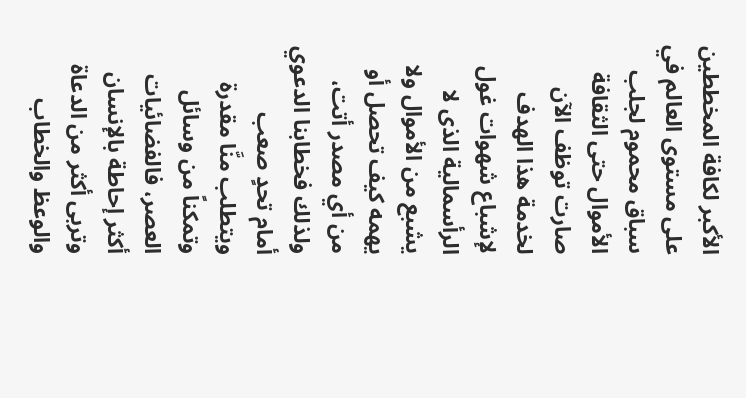الأكبر لكافة المخططين على مستوى العالم في سباق محموم لجلب الأموال حتى الثقافة صارت توظف الآن لخدمة هذا الهدف لإشباع شهوات غول الرأسمالية الذى لا يشبع من الأموال ولا يهمه كيف تحصل أو من أي مصدر أتت، ولذلك فخطابنا الدعوي أمام تحدٍ صعب ويتطلب منَّا مقدرة وتمكناً من وسائل العصر، فالفضائيات أكثر إحاطة بالإنسان وتربى أكثر من الدعاة والوعظ والخطاب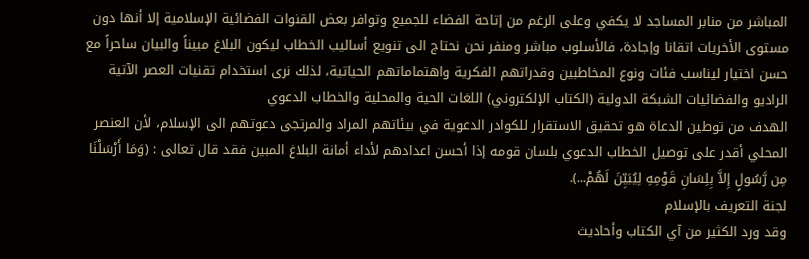المباشر من منابر المساجد لا يكفي وعلى الرغم من إتاحة الفضاء للجميع وتوافر بعض القنوات الفضائية الإسلامية إلا أنها دون مستوى الأخريات اتقانا وإجادة، فالأسلوب مباشر ومنفر نحن نحتاج الى تنويع أساليب الخطاب ليكون البلاغ مبيناً والبيان ساحراً مع حسن اختيار ليناسب فئات ونوع المخاطبين وقدراتهم الفكرية واهتماماتهم الحياتية، لذلك نرى استخدام تقنيات العصر الآتية الراديو والفضائيات الشبكة الدولية (الكتاب الإلكتروني) اللغات الحية والمحلية والخطاب الدعوي
الهدف من توطين الدعاة هو تحقيق الاستقرار للكوادر الدعوية في بيئاتهم المراد والمرتجى دعوتهم الى الإسلام، لأن العنصر المحلي أقدر على توصيل الخطاب الدعوي بلسان قومه إذا أحسن اعدادهم لأداء أمانة البلاغ المبين فقد قال تعالى : (وَمَا أَرْسَلْنَا مِن رَّسُولٍ إِلاَّ بِلِسَانِ قَوْمِهِ لِيُبَيِّنَ لَهُمْ...).
لجنة التعريف بالإسلام
وقد ورد الكثير من آي الكتاب وأحاديث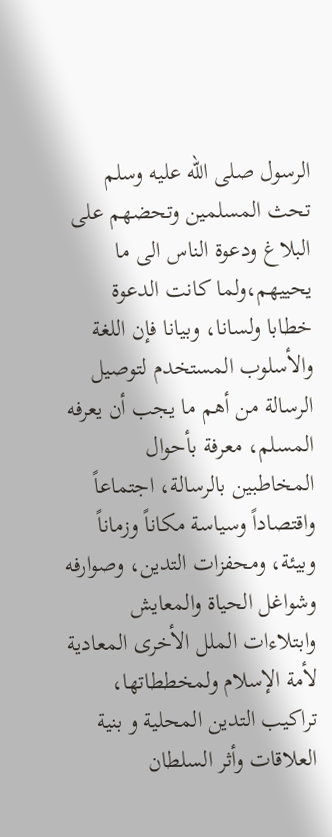الرسول صلى الله عليه وسلم تحث المسلمين وتحضهم على البلاغ ودعوة الناس الى ما يحييهم،ولما كانت الدعوة خطابا ولسانا، وبيانا فإن اللغة والأسلوب المستخدم لتوصيل الرسالة من أهم ما يجب أن يعرفه المسلم، معرفة بأحوال المخاطبين بالرسالة، اجتماعاً واقتصاداً وسياسة مكاناً وزماناً وبيئة، ومحفزات التدين، وصوارفه وشواغل الحياة والمعايش وابتلاءات الملل الأخرى المعادية لأمة الإسلام ولمخططاتها، تراكيب التدين المحلية و بنية العلاقات وأثر السلطان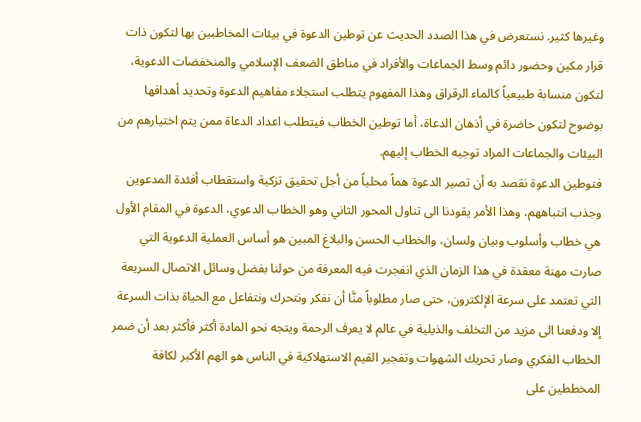وغيرها كثير. نستعرض في هذا الصدد الحديث عن توطين الدعوة في بيئات المخاطبين بها لتكون ذات قرار مكين وحضور دائم وسط الجماعات والأفراد في مناطق الضعف الإسلامي والمنخفضات الدعوية، لتكون منسابة طبيعياً كالماء الرقراق وهذا المفهوم يتطلب استجلاء مفاهيم الدعوة وتحديد أهدافها بوضوح لتكون حاضرة في أذهان الدعاة، أما توطين الخطاب فيتطلب اعداد الدعاة ممن يتم اختيارهم من البيئات والجماعات المراد توجيه الخطاب إليهم.
فتوطين الدعوة نقصد به أن تصير الدعوة هماً محلياً من أجل تحقيق تزكية واستقطاب أفئدة المدعوين وجذب انتباههم، وهذا الأمر يقودنا الى تناول المحور الثاني وهو الخطاب الدعوي، الدعوة في المقام الأول هي خطاب وأسلوب وبيان ولسان، والخطاب الحسن والبلاغ المبين هو أساس العملية الدعوية التي صارت مهنة معقدة في هذا الزمان الذي انفجرت فيه المعرفة من حولنا بفضل وسائل الاتصال السريعة التي تعتمد على سرعة الإلكترون، حتى صار مطلوباً منَّا أن نفكر ونتحرك ونتفاعل مع الحياة بذات السرعة إلا ودفعنا الى مزيد من التخلف والذيلية في عالم لا يعرف الرحمة ويتجه نحو المادة أكثر فأكثر بعد أن ضمر الخطاب الفكري وصار تحريك الشهوات وتفجير القيم الاستهلاكية في الناس هو الهم الأكبر لكافة المخططين على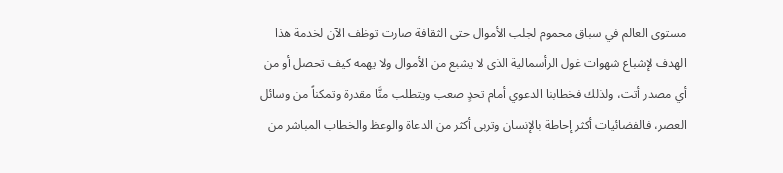مستوى العالم في سباق محموم لجلب الأموال حتى الثقافة صارت توظف الآن لخدمة هذا الهدف لإشباع شهوات غول الرأسمالية الذى لا يشبع من الأموال ولا يهمه كيف تحصل أو من أي مصدر أتت، ولذلك فخطابنا الدعوي أمام تحدٍ صعب ويتطلب منَّا مقدرة وتمكناً من وسائل العصر، فالفضائيات أكثر إحاطة بالإنسان وتربى أكثر من الدعاة والوعظ والخطاب المباشر من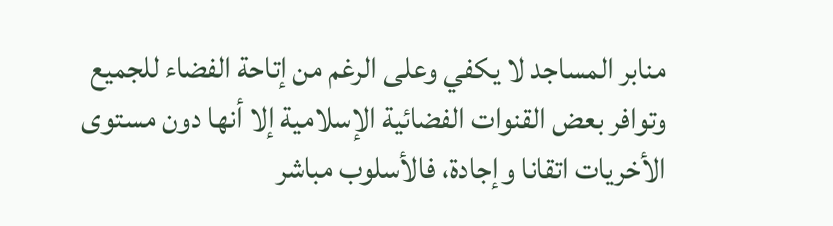منابر المساجد لا يكفي وعلى الرغم من إتاحة الفضاء للجميع وتوافر بعض القنوات الفضائية الإسلامية إلا أنها دون مستوى الأخريات اتقانا وإجادة، فالأسلوب مباشر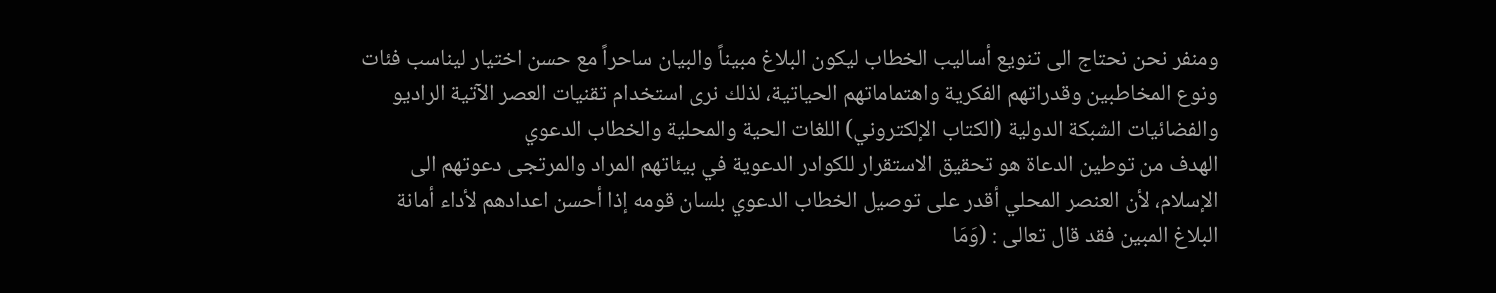ومنفر نحن نحتاج الى تنويع أساليب الخطاب ليكون البلاغ مبيناً والبيان ساحراً مع حسن اختيار ليناسب فئات ونوع المخاطبين وقدراتهم الفكرية واهتماماتهم الحياتية، لذلك نرى استخدام تقنيات العصر الآتية الراديو والفضائيات الشبكة الدولية (الكتاب الإلكتروني) اللغات الحية والمحلية والخطاب الدعوي
الهدف من توطين الدعاة هو تحقيق الاستقرار للكوادر الدعوية في بيئاتهم المراد والمرتجى دعوتهم الى الإسلام، لأن العنصر المحلي أقدر على توصيل الخطاب الدعوي بلسان قومه إذا أحسن اعدادهم لأداء أمانة البلاغ المبين فقد قال تعالى : (وَمَا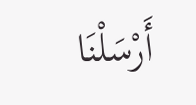أَرْسَلْنَا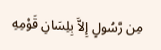مِن رَّسُولٍ إِلاَّ بِلِسَانِ قَوْمِهِ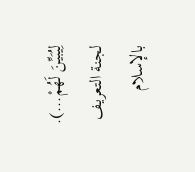لِيُبَيِّنَ لَهُمْ...).
لجنة التعريف بالإسلام